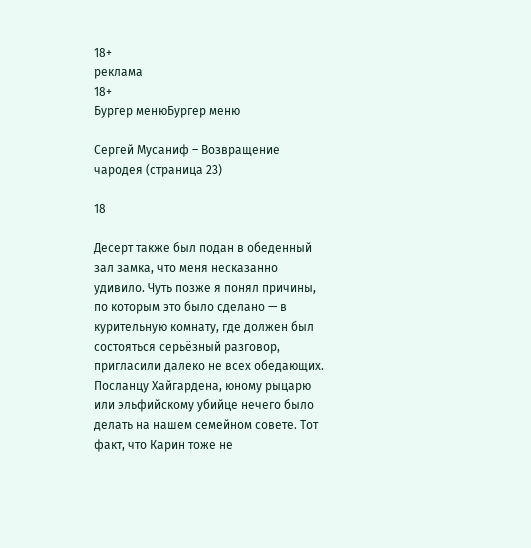18+
реклама
18+
Бургер менюБургер меню

Сергей Мусаниф – Возвращение чародея (страница 23)

18

Десерт также был подан в обеденный зал замка, что меня несказанно удивило. Чуть позже я понял причины, по которым это было сделано — в курительную комнату, где должен был состояться серьёзный разговор, пригласили далеко не всех обедающих. Посланцу Хайгардена, юному рыцарю или эльфийскому убийце нечего было делать на нашем семейном совете. Тот факт, что Карин тоже не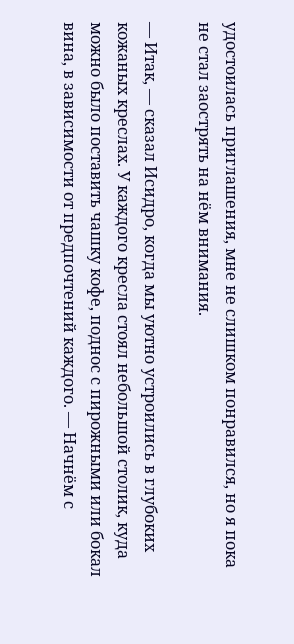удостоилась приглашения, мне не слишком понравился, но я пока не стал заострять на нём внимания.

— Итак, — сказал Исидро, когда мы уютно устроились в глубоких кожаных креслах. У каждого кресла стоял небольшой столик, куда можно было поставить чашку кофе, поднос с пирожными или бокал вина, в зависимости от предпочтений каждого. — Начнём с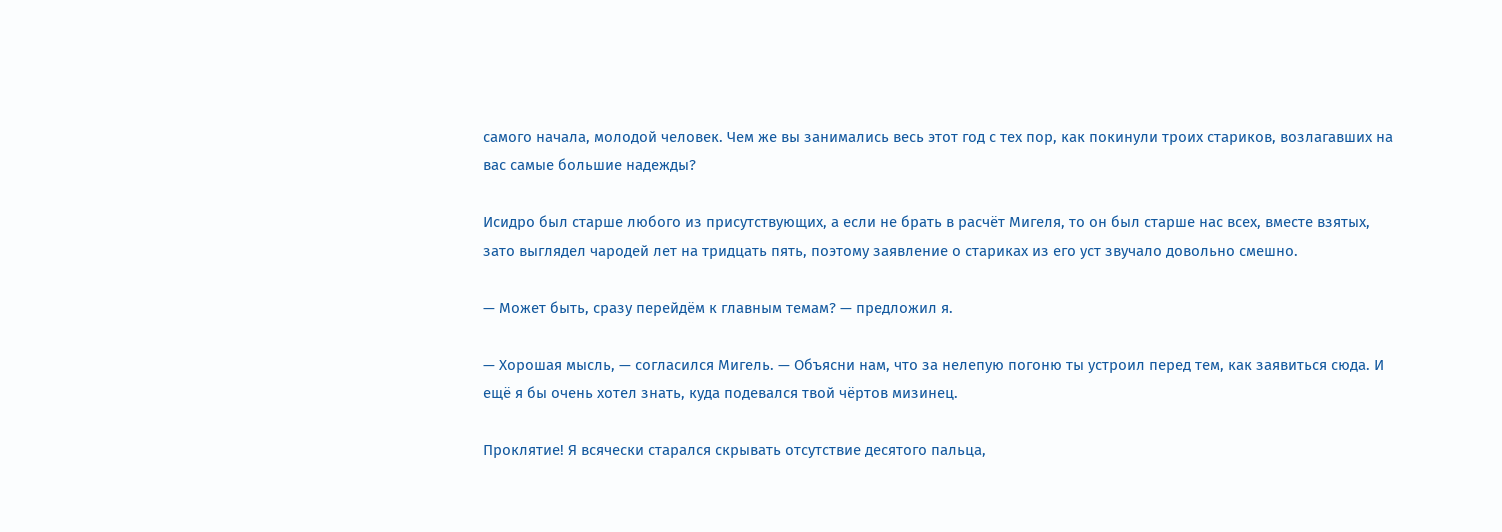самого начала, молодой человек. Чем же вы занимались весь этот год с тех пор, как покинули троих стариков, возлагавших на вас самые большие надежды?

Исидро был старше любого из присутствующих, а если не брать в расчёт Мигеля, то он был старше нас всех, вместе взятых, зато выглядел чародей лет на тридцать пять, поэтому заявление о стариках из его уст звучало довольно смешно.

— Может быть, сразу перейдём к главным темам? — предложил я.

— Хорошая мысль, — согласился Мигель. — Объясни нам, что за нелепую погоню ты устроил перед тем, как заявиться сюда. И ещё я бы очень хотел знать, куда подевался твой чёртов мизинец.

Проклятие! Я всячески старался скрывать отсутствие десятого пальца,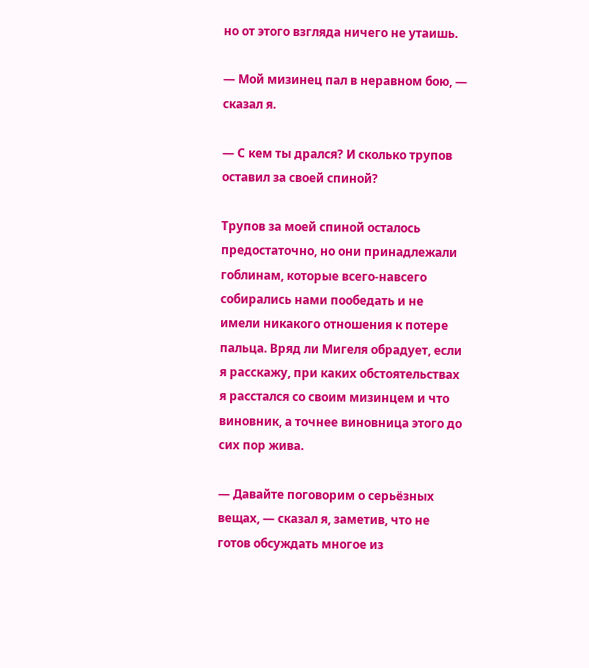но от этого взгляда ничего не утаишь.

— Мой мизинец пал в неравном бою, — сказал я.

— С кем ты дрался? И сколько трупов оставил за своей спиной?

Трупов за моей спиной осталось предостаточно, но они принадлежали гоблинам, которые всего-навсего собирались нами пообедать и не имели никакого отношения к потере пальца. Вряд ли Мигеля обрадует, если я расскажу, при каких обстоятельствах я расстался со своим мизинцем и что виновник, а точнее виновница этого до сих пор жива.

— Давайте поговорим о серьёзных вещах, — сказал я, заметив, что не готов обсуждать многое из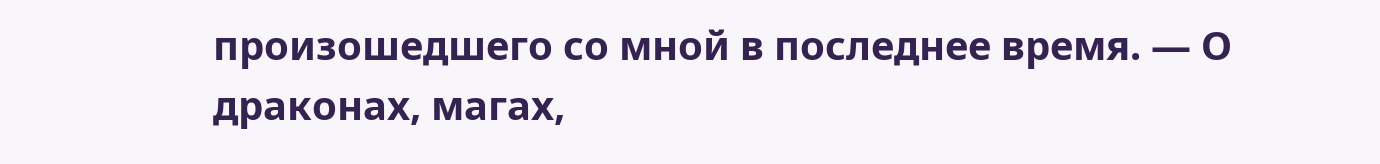произошедшего со мной в последнее время. — О драконах, магах,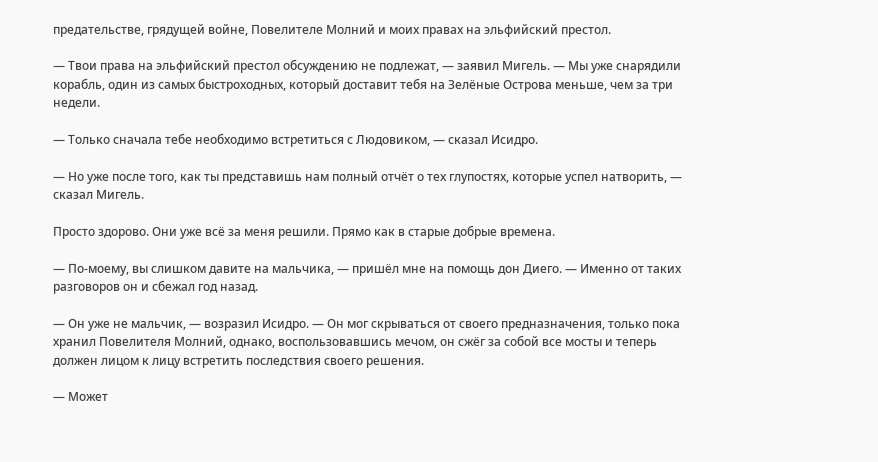предательстве, грядущей войне, Повелителе Молний и моих правах на эльфийский престол.

— Твои права на эльфийский престол обсуждению не подлежат, — заявил Мигель. — Мы уже снарядили корабль, один из самых быстроходных, который доставит тебя на Зелёные Острова меньше, чем за три недели.

— Только сначала тебе необходимо встретиться с Людовиком, — сказал Исидро.

— Но уже после того, как ты представишь нам полный отчёт о тех глупостях, которые успел натворить, — сказал Мигель.

Просто здорово. Они уже всё за меня решили. Прямо как в старые добрые времена.

— По-моему, вы слишком давите на мальчика, — пришёл мне на помощь дон Диего. — Именно от таких разговоров он и сбежал год назад.

— Он уже не мальчик, — возразил Исидро. — Он мог скрываться от своего предназначения, только пока хранил Повелителя Молний, однако, воспользовавшись мечом, он сжёг за собой все мосты и теперь должен лицом к лицу встретить последствия своего решения.

— Может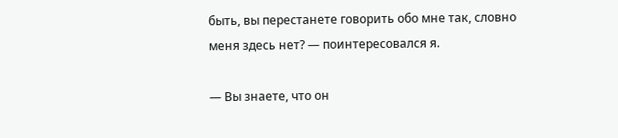быть, вы перестанете говорить обо мне так, словно меня здесь нет? — поинтересовался я.

— Вы знаете, что он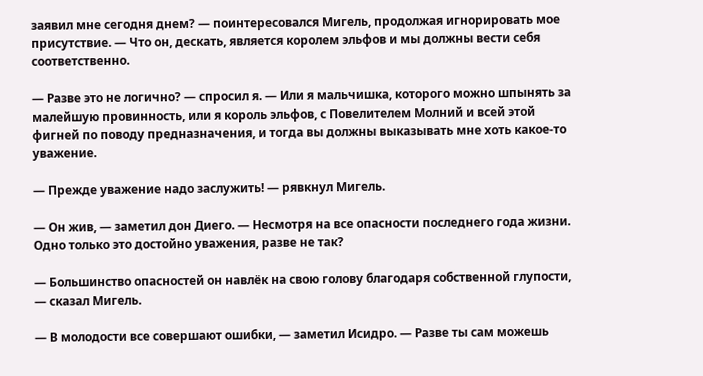заявил мне сегодня днем? — поинтересовался Мигель, продолжая игнорировать мое присутствие. — Что он, дескать, является королем эльфов и мы должны вести себя соответственно.

— Разве это не логично? — спросил я. — Или я мальчишка, которого можно шпынять за малейшую провинность, или я король эльфов, с Повелителем Молний и всей этой фигней по поводу предназначения, и тогда вы должны выказывать мне хоть какое-то уважение.

— Прежде уважение надо заслужить! — рявкнул Мигель.

— Он жив, — заметил дон Диего. — Несмотря на все опасности последнего года жизни. Одно только это достойно уважения, разве не так?

— Большинство опасностей он навлёк на свою голову благодаря собственной глупости, — сказал Мигель.

— В молодости все совершают ошибки, — заметил Исидро. — Разве ты сам можешь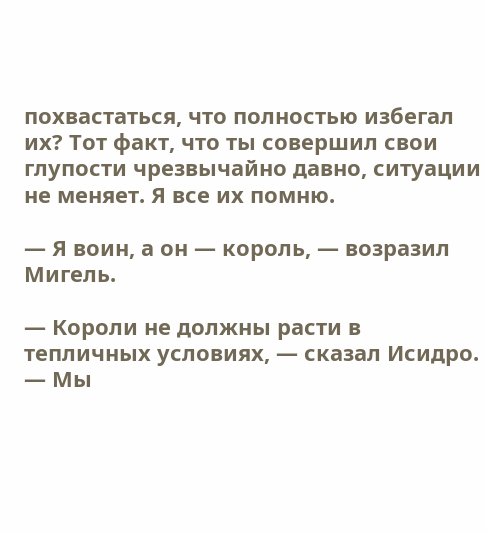похвастаться, что полностью избегал их? Тот факт, что ты совершил свои глупости чрезвычайно давно, ситуации не меняет. Я все их помню.

— Я воин, а он — король, — возразил Мигель.

— Короли не должны расти в тепличных условиях, — сказал Исидро. — Мы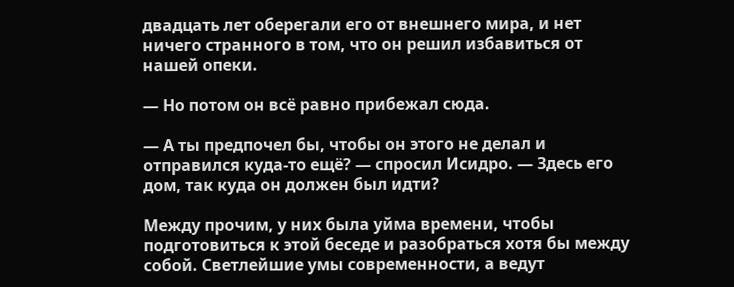двадцать лет оберегали его от внешнего мира, и нет ничего странного в том, что он решил избавиться от нашей опеки.

— Но потом он всё равно прибежал сюда.

— А ты предпочел бы, чтобы он этого не делал и отправился куда-то ещё? — спросил Исидро. — Здесь его дом, так куда он должен был идти?

Между прочим, у них была уйма времени, чтобы подготовиться к этой беседе и разобраться хотя бы между собой. Светлейшие умы современности, а ведут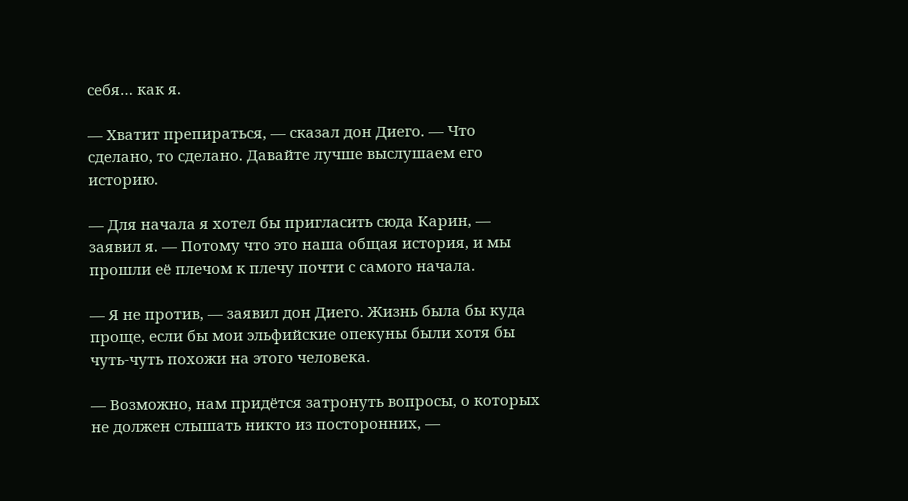себя… как я.

— Хватит препираться, — сказал дон Диего. — Что сделано, то сделано. Давайте лучше выслушаем его историю.

— Для начала я хотел бы пригласить сюда Карин, — заявил я. — Потому что это наша общая история, и мы прошли её плечом к плечу почти с самого начала.

— Я не против, — заявил дон Диего. Жизнь была бы куда проще, если бы мои эльфийские опекуны были хотя бы чуть-чуть похожи на этого человека.

— Возможно, нам придётся затронуть вопросы, о которых не должен слышать никто из посторонних, —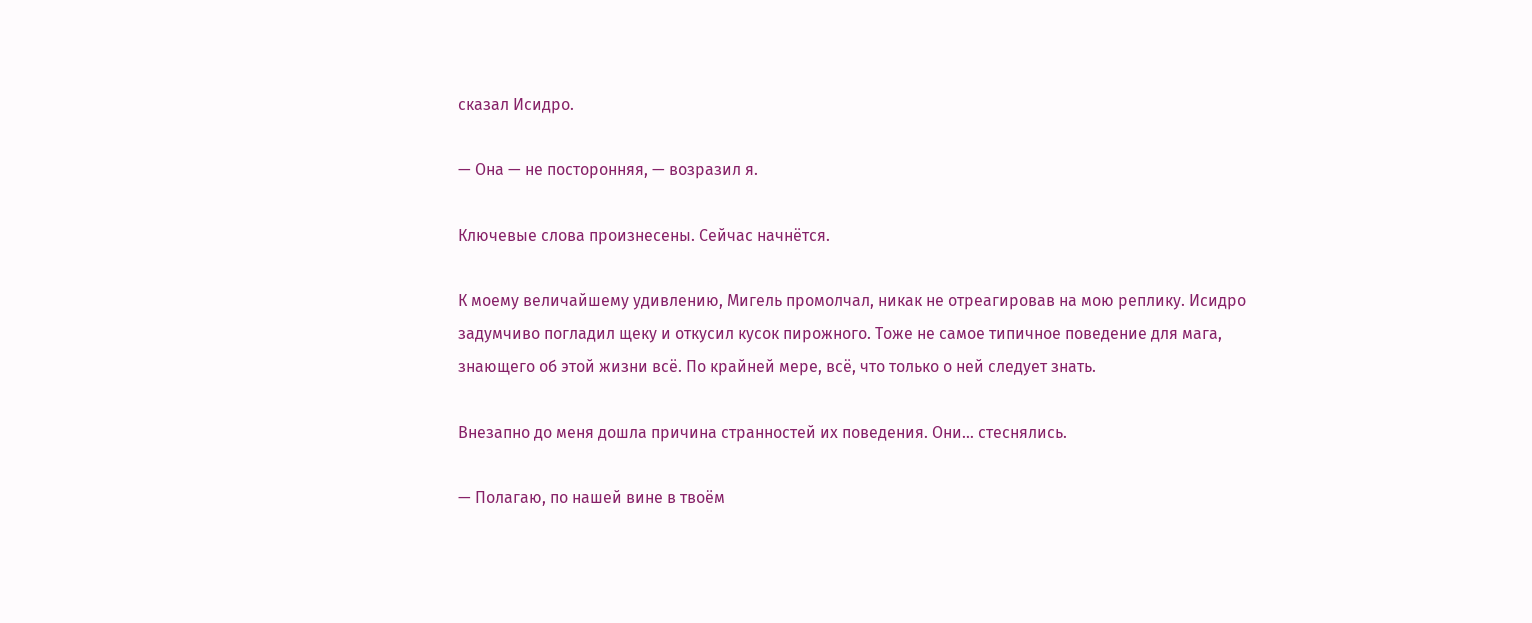сказал Исидро.

— Она — не посторонняя, — возразил я.

Ключевые слова произнесены. Сейчас начнётся.

К моему величайшему удивлению, Мигель промолчал, никак не отреагировав на мою реплику. Исидро задумчиво погладил щеку и откусил кусок пирожного. Тоже не самое типичное поведение для мага, знающего об этой жизни всё. По крайней мере, всё, что только о ней следует знать.

Внезапно до меня дошла причина странностей их поведения. Они… стеснялись.

— Полагаю, по нашей вине в твоём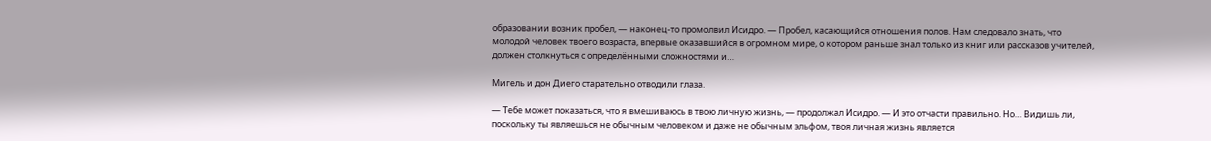образовании возник пробел, — наконец-то промолвил Исидро. — Пробел, касающийся отношения полов. Нам следовало знать, что молодой человек твоего возраста, впервые оказавшийся в огромном мире, о котором раньше знал только из книг или рассказов учителей, должен столкнуться с определёнными сложностями и…

Мигель и дон Диего старательно отводили глаза.

— Тебе может показаться, что я вмешиваюсь в твою личную жизнь, — продолжал Исидро. — И это отчасти правильно. Но… Видишь ли, поскольку ты являешься не обычным человеком и даже не обычным эльфом, твоя личная жизнь является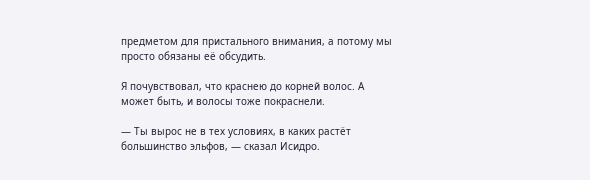предметом для пристального внимания, а потому мы просто обязаны её обсудить.

Я почувствовал, что краснею до корней волос. А может быть, и волосы тоже покраснели.

— Ты вырос не в тех условиях, в каких растёт большинство эльфов, — сказал Исидро.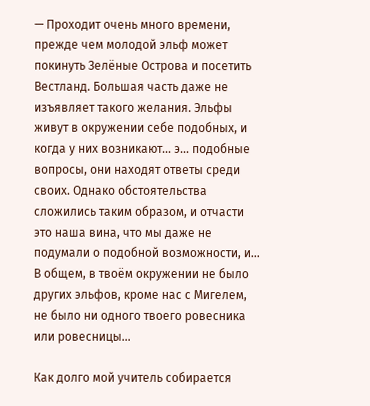— Проходит очень много времени, прежде чем молодой эльф может покинуть Зелёные Острова и посетить Вестланд. Большая часть даже не изъявляет такого желания. Эльфы живут в окружении себе подобных, и когда у них возникают… э… подобные вопросы, они находят ответы среди своих. Однако обстоятельства сложились таким образом, и отчасти это наша вина, что мы даже не подумали о подобной возможности, и… В общем, в твоём окружении не было других эльфов, кроме нас с Мигелем, не было ни одного твоего ровесника или ровесницы…

Как долго мой учитель собирается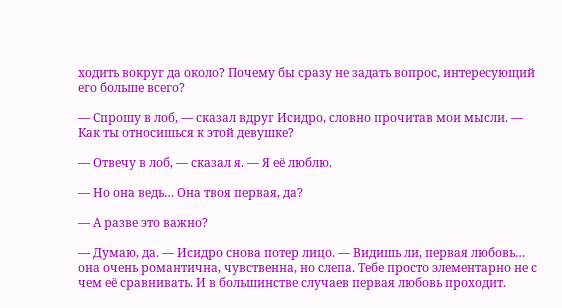ходить вокруг да около? Почему бы сразу не задать вопрос, интересующий его больше всего?

— Спрошу в лоб, — сказал вдруг Исидро, словно прочитав мои мысли. — Как ты относишься к этой девушке?

— Отвечу в лоб, — сказал я. — Я её люблю.

— Но она ведь… Она твоя первая, да?

— А разве это важно?

— Думаю, да. — Исидро снова потер лицо. — Видишь ли, первая любовь… она очень романтична, чувственна, но слепа. Тебе просто элементарно не с чем её сравнивать. И в большинстве случаев первая любовь проходит.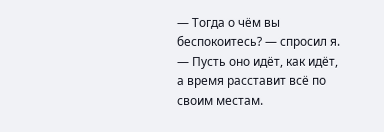— Тогда о чём вы беспокоитесь? — спросил я. — Пусть оно идёт, как идёт, а время расставит всё по своим местам.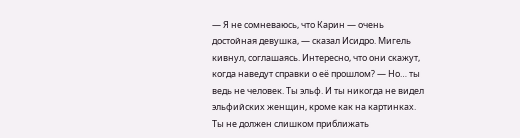— Я не сомневаюсь, что Карин — очень достойная девушка, — сказал Исидро. Мигель кивнул, соглашаясь. Интересно, что они скажут, когда наведут справки о её прошлом? — Но… ты ведь не человек. Ты эльф. И ты никогда не видел эльфийских женщин, кроме как на картинках. Ты не должен слишком приближать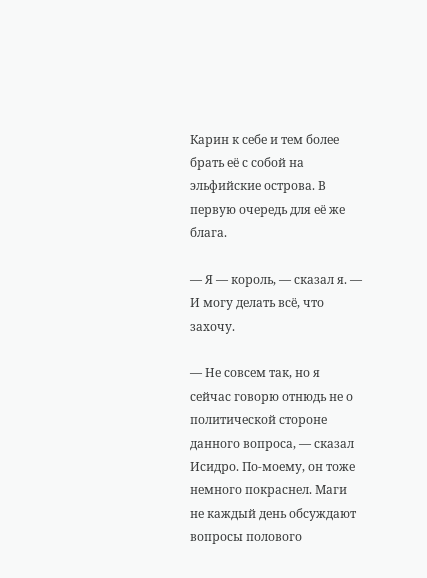Карин к себе и тем более брать её с собой на эльфийские острова. В первую очередь для её же блага.

— Я — король, — сказал я. — И могу делать всё, что захочу.

— Не совсем так, но я сейчас говорю отнюдь не о политической стороне данного вопроса, — сказал Исидро. По-моему, он тоже немного покраснел. Маги не каждый день обсуждают вопросы полового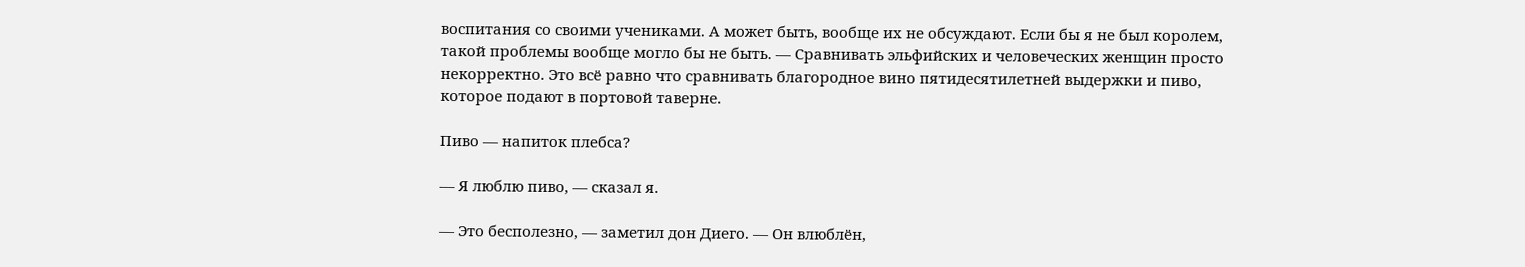воспитания со своими учениками. А может быть, вообще их не обсуждают. Если бы я не был королем, такой проблемы вообще могло бы не быть. — Сравнивать эльфийских и человеческих женщин просто некорректно. Это всё равно что сравнивать благородное вино пятидесятилетней выдержки и пиво, которое подают в портовой таверне.

Пиво — напиток плебса?

— Я люблю пиво, — сказал я.

— Это бесполезно, — заметил дон Диего. — Он влюблён,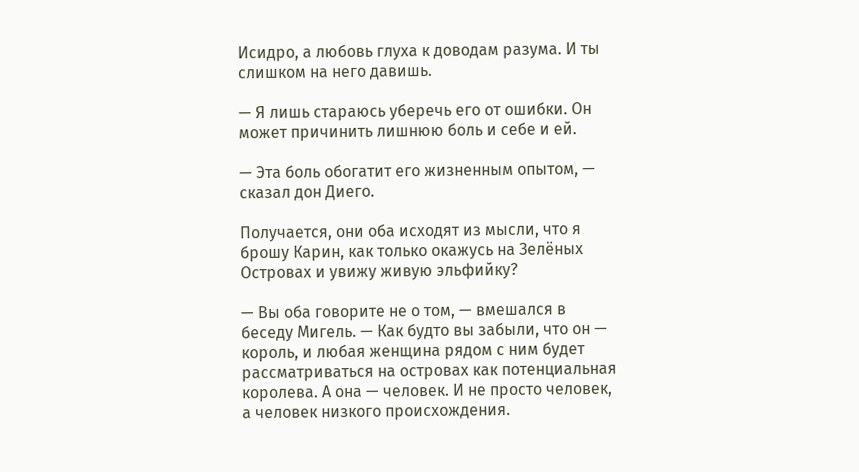Исидро, а любовь глуха к доводам разума. И ты слишком на него давишь.

— Я лишь стараюсь уберечь его от ошибки. Он может причинить лишнюю боль и себе и ей.

— Эта боль обогатит его жизненным опытом, — сказал дон Диего.

Получается, они оба исходят из мысли, что я брошу Карин, как только окажусь на Зелёных Островах и увижу живую эльфийку?

— Вы оба говорите не о том, — вмешался в беседу Мигель. — Как будто вы забыли, что он — король, и любая женщина рядом с ним будет рассматриваться на островах как потенциальная королева. А она — человек. И не просто человек, а человек низкого происхождения.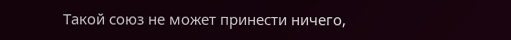Такой союз не может принести ничего,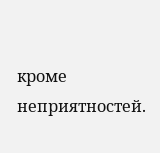кроме неприятностей.